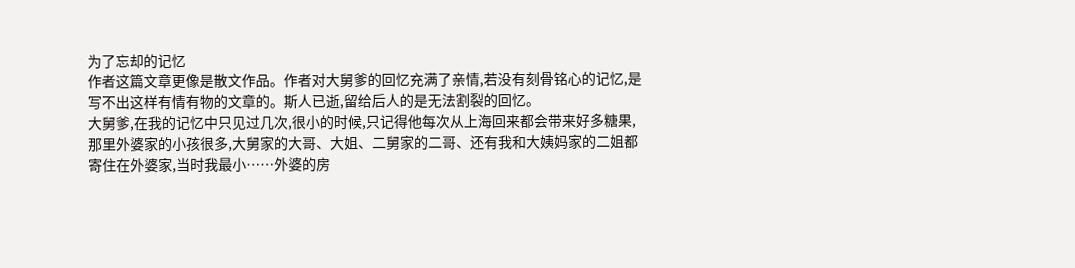为了忘却的记忆
作者这篇文章更像是散文作品。作者对大舅爹的回忆充满了亲情,若没有刻骨铭心的记忆,是写不出这样有情有物的文章的。斯人已逝,留给后人的是无法割裂的回忆。
大舅爹,在我的记忆中只见过几次,很小的时候,只记得他每次从上海回来都会带来好多糖果,那里外婆家的小孩很多,大舅家的大哥、大姐、二舅家的二哥、还有我和大姨妈家的二姐都寄住在外婆家,当时我最小……外婆的房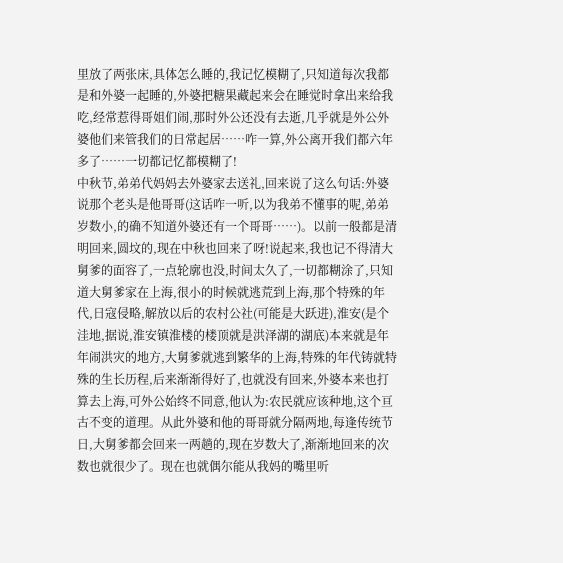里放了两张床,具体怎么睡的,我记忆模糊了,只知道每次我都是和外婆一起睡的,外婆把糖果藏起来会在睡觉时拿出来给我吃,经常惹得哥姐们闹,那时外公还没有去逝,几乎就是外公外婆他们来管我们的日常起居……咋一算,外公离开我们都六年多了……一切都记忆都模糊了!
中秋节,弟弟代妈妈去外婆家去送礼,回来说了这么句话:外婆说那个老头是他哥哥(这话咋一听,以为我弟不懂事的呢,弟弟岁数小,的确不知道外婆还有一个哥哥……)。以前一般都是清明回来,圆坟的,现在中秋也回来了呀!说起来,我也记不得清大舅爹的面容了,一点轮廓也没,时间太久了,一切都糊涂了,只知道大舅爹家在上海,很小的时候就逃荒到上海,那个特殊的年代,日寇侵略,解放以后的农村公社(可能是大跃进),淮安(是个洼地,据说,淮安镇淮楼的楼顶就是洪泽湖的湖底)本来就是年年闹洪灾的地方,大舅爹就逃到繁华的上海,特殊的年代铸就特殊的生长历程,后来渐渐得好了,也就没有回来,外婆本来也打算去上海,可外公始终不同意,他认为:农民就应该种地,这个亘古不变的道理。从此外婆和他的哥哥就分隔两地,每逢传统节日,大舅爹都会回来一两趟的,现在岁数大了,渐渐地回来的次数也就很少了。现在也就偶尔能从我妈的嘴里听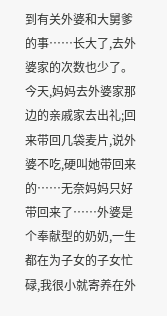到有关外婆和大舅爹的事……长大了,去外婆家的次数也少了。
今天,妈妈去外婆家那边的亲戚家去出礼;回来带回几袋麦片,说外婆不吃,硬叫她带回来的……无奈妈妈只好带回来了……外婆是个奉献型的奶奶,一生都在为子女的子女忙碌,我很小就寄养在外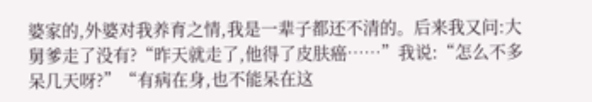婆家的,外婆对我养育之情,我是一辈子都还不清的。后来我又问:大舅爹走了没有?“昨天就走了,他得了皮肤癌……”我说:“怎么不多呆几天呀?”“有病在身,也不能呆在这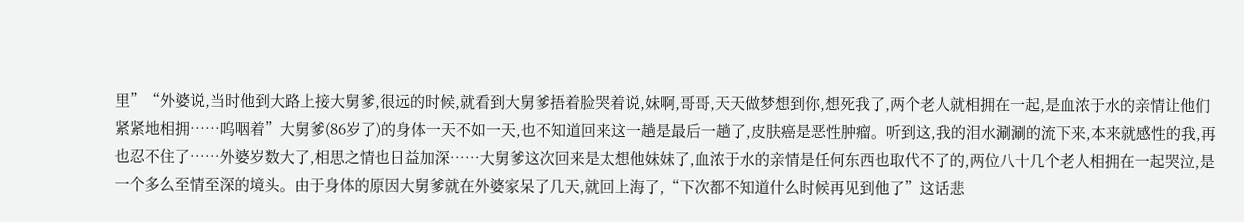里”“外婆说,当时他到大路上接大舅爹,很远的时候,就看到大舅爹捂着脸哭着说,妹啊,哥哥,天天做梦想到你,想死我了,两个老人就相拥在一起,是血浓于水的亲情让他们紧紧地相拥……呜咽着”大舅爹(86岁了)的身体一天不如一天,也不知道回来这一趟是最后一趟了,皮肤癌是恶性肿瘤。听到这,我的泪水涮涮的流下来,本来就感性的我,再也忍不住了……外婆岁数大了,相思之情也日益加深……大舅爹这次回来是太想他妹妹了,血浓于水的亲情是任何东西也取代不了的,两位八十几个老人相拥在一起哭泣,是一个多么至情至深的境头。由于身体的原因大舅爹就在外婆家呆了几天,就回上海了,“下次都不知道什么时候再见到他了”这话悲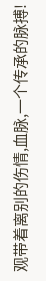观带着离别的伤情,血脉,一个传承的脉搏!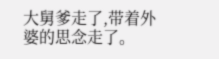大舅爹走了,带着外婆的思念走了。